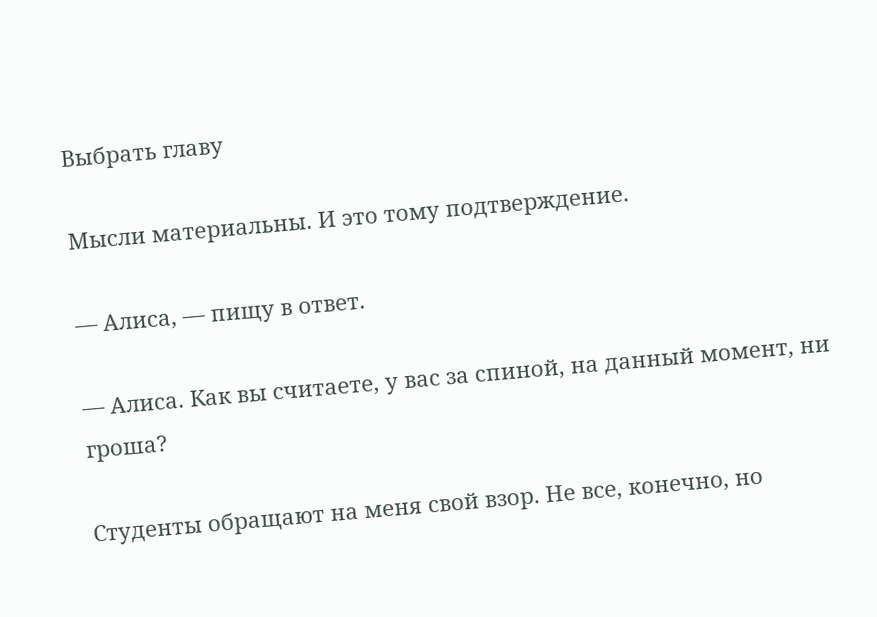Выбрать главу

Мысли материальны. И это тому подтверждение.

— Алиса, — пищу в ответ.

— Алиса. Как вы считаете, у вас за спиной, на данный момент, ни гроша?

Студенты обращают на меня свой взор. Не все, конечно, но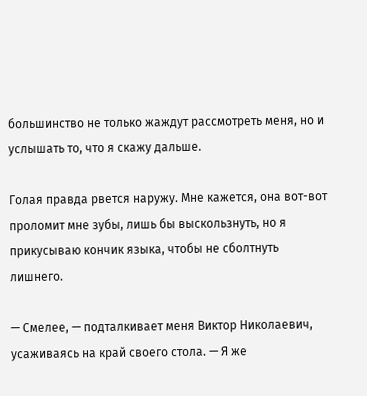большинство не только жаждут рассмотреть меня, но и услышать то, что я скажу дальше.

Голая правда рвется наружу. Мне кажется, она вот-вот проломит мне зубы, лишь бы выскользнуть, но я прикусываю кончик языка, чтобы не сболтнуть лишнего.

— Смелее, — подталкивает меня Виктор Николаевич, усаживаясь на край своего стола. — Я же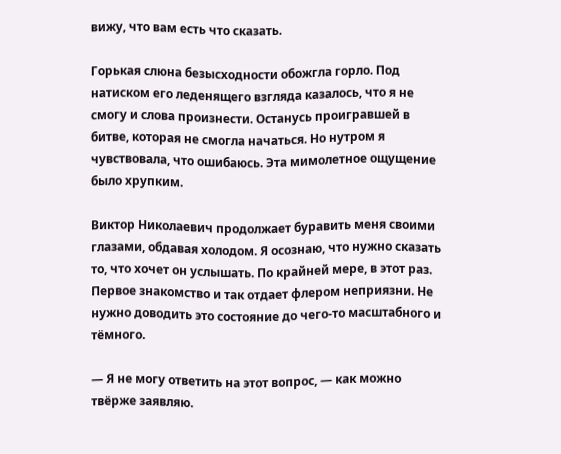вижу, что вам есть что сказать.

Горькая слюна безысходности обожгла горло. Под натиском его леденящего взгляда казалось, что я не смогу и слова произнести. Останусь проигравшей в битве, которая не смогла начаться. Но нутром я чувствовала, что ошибаюсь. Эта мимолетное ощущение было хрупким.

Виктор Николаевич продолжает буравить меня своими глазами, обдавая холодом. Я осознаю, что нужно сказать то, что хочет он услышать. По крайней мере, в этот раз. Первое знакомство и так отдает флером неприязни. Не нужно доводить это состояние до чего-то масштабного и тёмного.

— Я не могу ответить на этот вопрос, — как можно твёрже заявляю.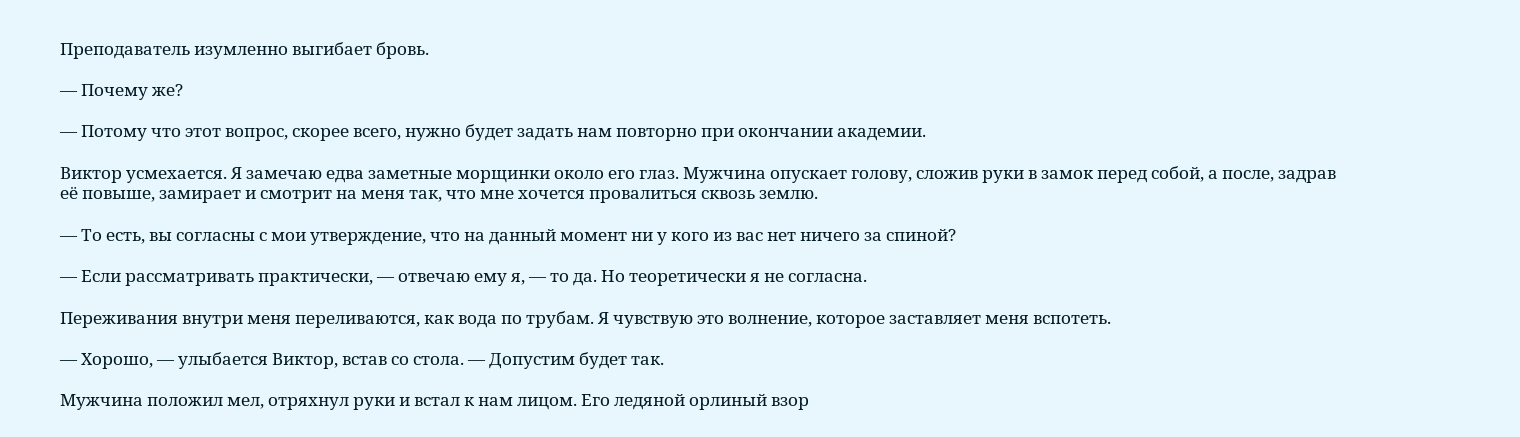Преподаватель изумленно выгибает бровь.

— Почему же?

— Потому что этот вопрос, скорее всего, нужно будет задать нам повторно при окончании академии.

Виктор усмехается. Я замечаю едва заметные морщинки около его глаз. Мужчина опускает голову, сложив руки в замок перед собой, а после, задрав её повыше, замирает и смотрит на меня так, что мне хочется провалиться сквозь землю.

— То есть, вы согласны с мои утверждение, что на данный момент ни у кого из вас нет ничего за спиной?

— Если рассматривать практически, — отвечаю ему я, — то да. Но теоретически я не согласна.

Переживания внутри меня переливаются, как вода по трубам. Я чувствую это волнение, которое заставляет меня вспотеть.

— Хорошо, — улыбается Виктор, встав со стола. — Допустим будет так.

Мужчина положил мел, отряхнул руки и встал к нам лицом. Его ледяной орлиный взор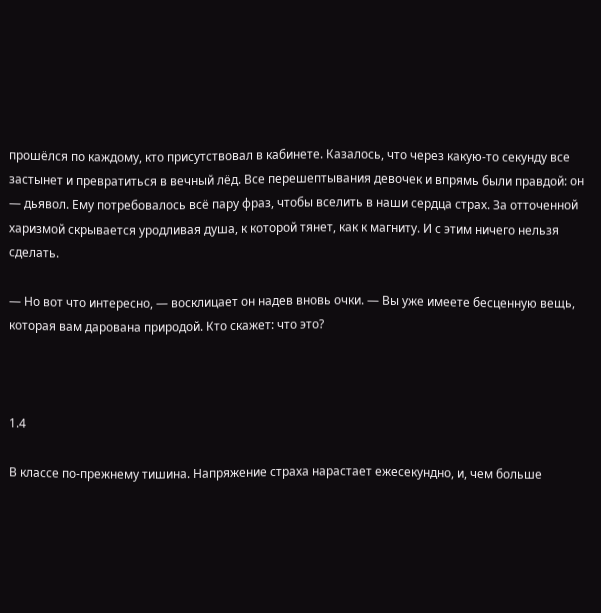прошёлся по каждому, кто присутствовал в кабинете. Казалось, что через какую-то секунду все застынет и превратиться в вечный лёд. Все перешептывания девочек и впрямь были правдой: он — дьявол. Ему потребовалось всё пару фраз, чтобы вселить в наши сердца страх. За отточенной харизмой скрывается уродливая душа, к которой тянет, как к магниту. И с этим ничего нельзя сделать.

— Но вот что интересно, — восклицает он надев вновь очки. — Вы уже имеете бесценную вещь, которая вам дарована природой. Кто скажет: что это?



1.4

В классе по-прежнему тишина. Напряжение страха нарастает ежесекундно, и, чем больше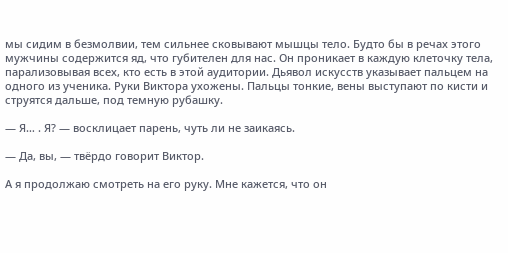мы сидим в безмолвии, тем сильнее сковывают мышцы тело. Будто бы в речах этого мужчины содержится яд, что губителен для нас. Он проникает в каждую клеточку тела, парализовывая всех, кто есть в этой аудитории. Дьявол искусств указывает пальцем на одного из ученика. Руки Виктора ухожены. Пальцы тонкие, вены выступают по кисти и струятся дальше, под темную рубашку.

— Я… . Я? — восклицает парень, чуть ли не заикаясь.

— Да, вы, — твёрдо говорит Виктор.

А я продолжаю смотреть на его руку. Мне кажется, что он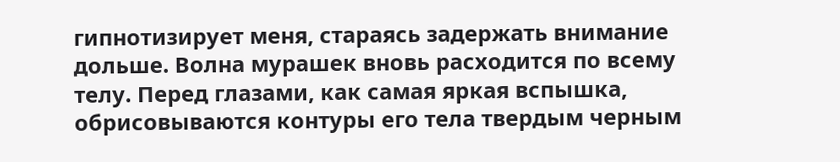гипнотизирует меня, стараясь задержать внимание дольше. Волна мурашек вновь расходится по всему телу. Перед глазами, как самая яркая вспышка, обрисовываются контуры его тела твердым черным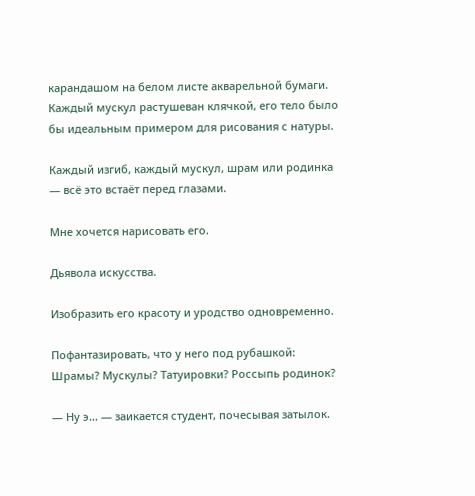карандашом на белом листе акварельной бумаги. Каждый мускул растушеван клячкой, его тело было бы идеальным примером для рисования с натуры.

Каждый изгиб, каждый мускул, шрам или родинка — всё это встаёт перед глазами.

Мне хочется нарисовать его.

Дьявола искусства.

Изобразить его красоту и уродство одновременно.

Пофантазировать, что у него под рубашкой: Шрамы? Мускулы? Татуировки? Россыпь родинок?

— Ну э… — заикается студент, почесывая затылок.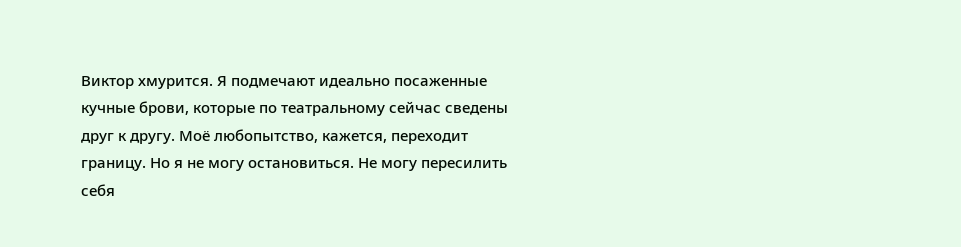Виктор хмурится. Я подмечают идеально посаженные кучные брови, которые по театральному сейчас сведены друг к другу. Моё любопытство, кажется, переходит границу. Но я не могу остановиться. Не могу пересилить себя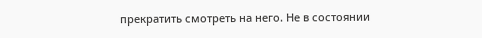прекратить смотреть на него. Не в состоянии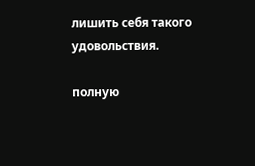лишить себя такого удовольствия.

полную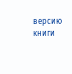версию книги